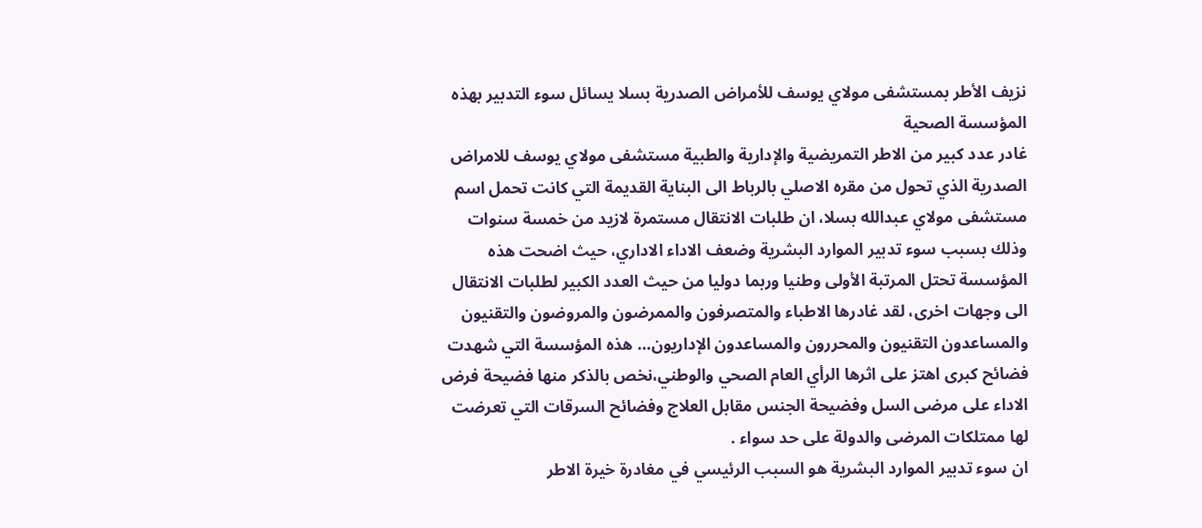نزيف الأطر بمستشفى مولاي يوسف للأمراض الصدرية بسلا يسائل سوء التدبير بهذه المؤسسة الصحية
غادر عدد كبير من الاطر التمريضية والإدارية والطبية مستشفى مولاي يوسف للامراض الصدرية الذي تحول من مقره الاصلي بالرباط الى البناية القديمة التي كانت تحمل اسم مستشفى مولاي عبدالله بسلا، ان طلبات الانتقال مستمرة لازيد من خمسة سنوات وذلك بسبب سوء تدبير الموارد البشرية وضعف الاداء الاداري، حيث اضحت هذه المؤسسة تحتل المرتبة الأولى وطنيا وربما دوليا من حيث العدد الكبير لطلبات الانتقال الى وجهات اخرى، لقد غادرها الاطباء والمتصرفون والممرضون والمروضون والتقنيون والمساعدون التقنيون والمحررون والمساعدون الإداريون… هذه المؤسسة التي شهدت فضائح كبرى اهتز على اثرها الرأي العام الصحي والوطني،نخص بالذكر منها فضيحة فرض الاداء على مرضى السل وفضيحة الجنس مقابل العلاج وفضائح السرقات التي تعرضت لها ممتلكات المرضى والدولة على حد سواء .
ان سوء تدبير الموارد البشرية هو السبب الرئيسي في مغادرة خيرة الاطر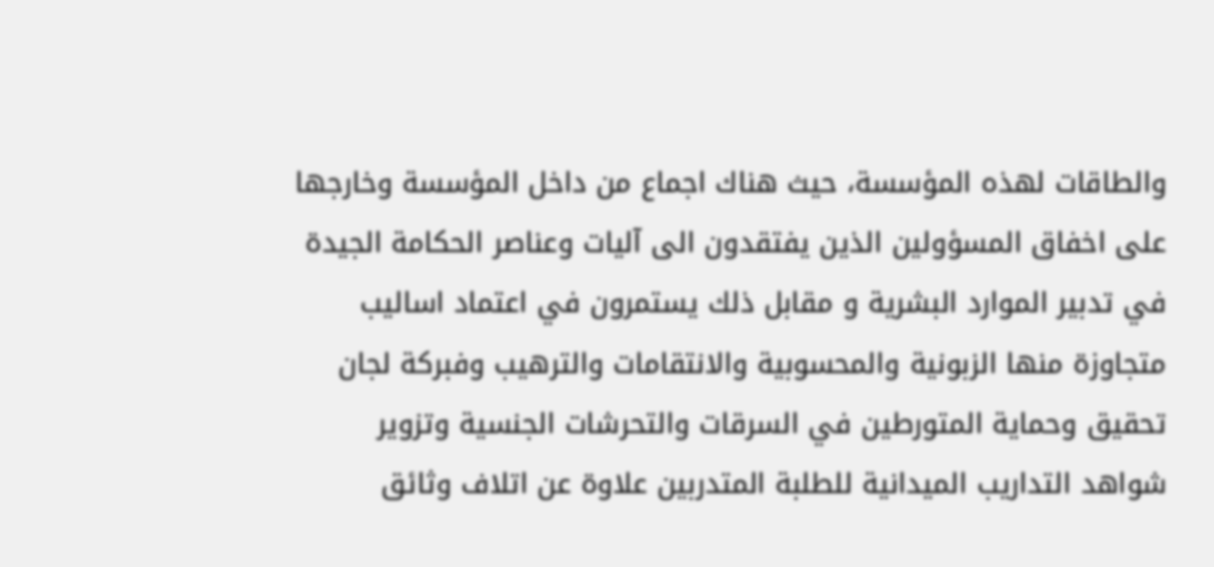والطاقات لهذه المؤسسة، حيث هناك اجماع من داخل المؤسسة وخارجها على اخفاق المسؤولين الذين يفتقدون الى آليات وعناصر الحكامة الجيدة في تدبير الموارد البشرية و مقابل ذلك يستمرون في اعتماد اساليب متجاوزة منها الزبونية والمحسوبية والانتقامات والترهيب وفبركة لجان تحقيق وحماية المتورطين في السرقات والتحرشات الجنسية وتزوير شواهد التداريب الميدانية للطلبة المتدربين علاوة عن اتلاف وثائق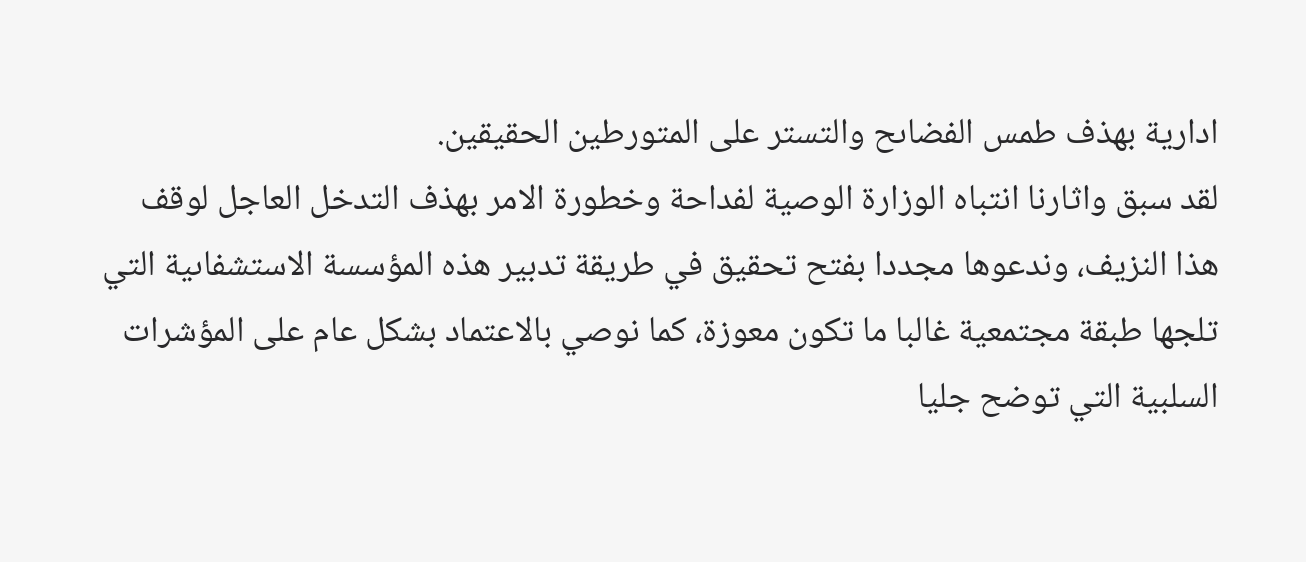ادارية بهذف طمس الفضاىح والتستر على المتورطين الحقيقين.
لقد سبق واثارنا انتباه الوزارة الوصية لفداحة وخطورة الامر بهذف التدخل العاجل لوقف هذا النزيف، وندعوها مجددا بفتح تحقيق في طريقة تدبير هذه المؤسسة الاستشفاىية التي تلجها طبقة مجتمعية غالبا ما تكون معوزة، كما نوصي بالاعتماد بشكل عام على المؤشرات السلبية التي توضح جليا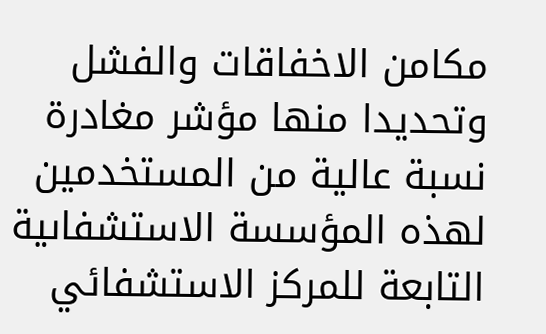مكامن الاخفاقات والفشل وتحديدا منها مؤشر مغادرة نسبة عالية من المستخدمين لهذه المؤسسة الاستشفاىية التابعة للمركز الاستشفائي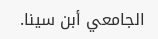الجامعي أبن سينا.